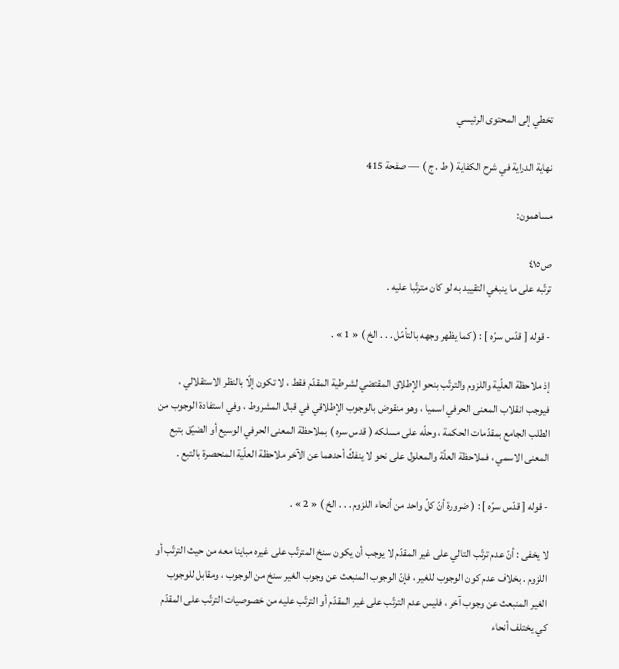تخطي إلى المحتوى الرئيسي

نهاية الدراية في شرح الكفاية ( ط . ج ) — صفحة 415

مساهمون:

ص٤١٥
ترتّبه على ما ينبغي التقييد به لو كان مترتّبا عليه .

- قوله [ قدّس سرّه ] : ( كما يظهر وجهه بالتأمّل . . . الخ ) « 1 » .

إذ ملاحظة العلّية واللزوم والترتّب بنحو الإطلاق المقتضي لشرطية المقدّم فقط ، لا تكون إلّا بالنظر الاستقلالي ، فيوجب انقلاب المعنى الحرفي اسميا ، وهو منقوض بالوجوب الإطلاقي في قبال المشروط ، وفي استفادة الوجوب من الطلب الجامع بمقدّمات الحكمة ، وحلّه على مسلكه ( قدس سره ) بملاحظة المعنى الحرفي الوسيع أو الضيّق بتبع المعنى الاسمي ، فملاحظة العلّة والمعلول على نحو لا ينفكّ أحدهما عن الآخر ملاحظة العلّية المنحصرة بالتبع .

- قوله [ قدّس سرّه ] : ( ضرورة أنّ كلّ واحد من أنحاء اللزوم . . . الخ ) « 2 » .

لا يخفى : أنّ عدم ترتّب التالي على غير المقدّم لا يوجب أن يكون سنخ المترتّب على غيره مباينا معه من حيث الترتّب أو اللزوم . بخلاف عدم كون الوجوب للغير ، فإنّ الوجوب المنبعث عن وجوب الغير سنخ من الوجوب ، ومقابل للوجوب الغير المنبعث عن وجوب آخر ، فليس عدم الترتّب على غير المقدّم أو الترتّب عليه من خصوصيات الترتّب على المقدّم كي يختلف أنحاء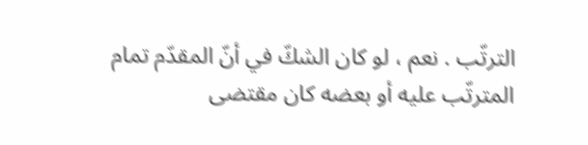الترتّب . نعم ، لو كان الشكّ في أنّ المقدّم تمام المترتّب عليه أو بعضه كان مقتضى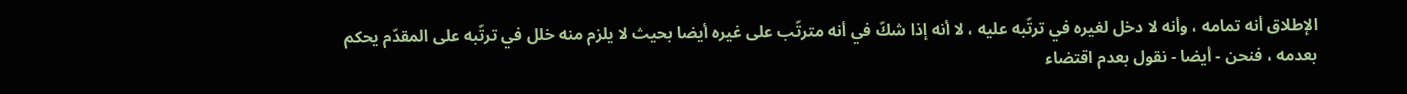الإطلاق أنه تمامه ، وأنه لا دخل لغيره في ترتّبه عليه ، لا أنه إذا شكّ في أنه مترتّب على غيره أيضا بحيث لا يلزم منه خلل في ترتّبه على المقدّم يحكم بعدمه ، فنحن - أيضا - نقول بعدم اقتضاء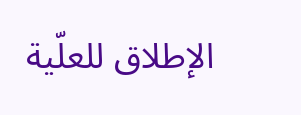الإطلاق للعلّية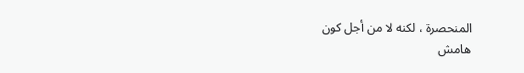المنحصرة ، لكنه لا من أجل كون
هامش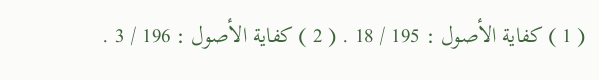( 1 ) كفاية الأصول : 195 / 18 . ( 2 ) كفاية الأصول : 196 / 3 .